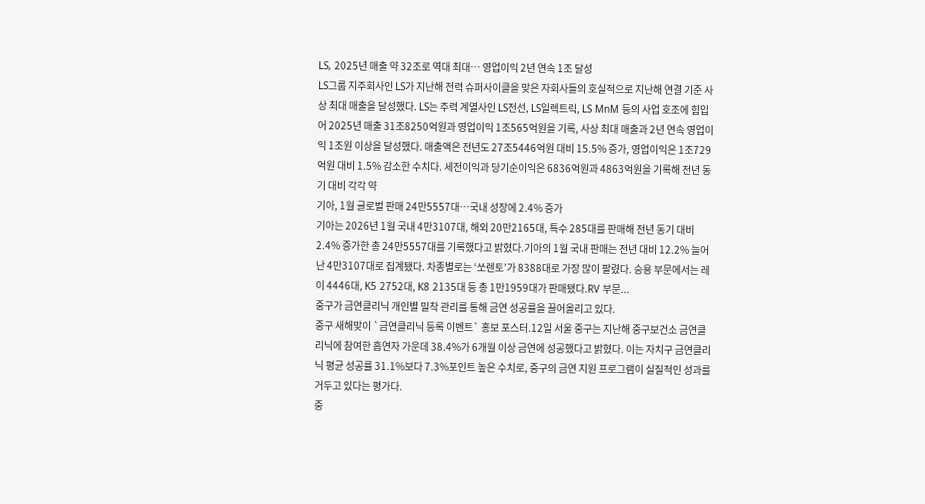LS, 2025년 매출 약 32조로 역대 최대… 영업이익 2년 연속 1조 달성
LS그룹 지주회사인 LS가 지난해 전력 슈퍼사이클을 맞은 자회사들의 호실적으로 지난해 연결 기준 사상 최대 매출을 달성했다. LS는 주력 계열사인 LS전선, LS일렉트릭, LS MnM 등의 사업 호조에 힘입어 2025년 매출 31조8250억원과 영업이익 1조565억원을 기록, 사상 최대 매출과 2년 연속 영업이익 1조원 이상을 달성했다. 매출액은 전년도 27조5446억원 대비 15.5% 증가, 영업이익은 1조729억원 대비 1.5% 감소한 수치다. 세전이익과 당기순이익은 6836억원과 4863억원을 기록해 전년 동기 대비 각각 약
기아, 1월 글로벌 판매 24만5557대…국내 성장에 2.4% 증가
기아는 2026년 1월 국내 4만3107대, 해외 20만2165대, 특수 285대를 판매해 전년 동기 대비 2.4% 증가한 총 24만5557대를 기록했다고 밝혔다.기아의 1월 국내 판매는 전년 대비 12.2% 늘어난 4만3107대로 집계됐다. 차종별로는 ‘쏘렌토’가 8388대로 가장 많이 팔렸다. 승용 부문에서는 레이 4446대, K5 2752대, K8 2135대 등 총 1만1959대가 판매됐다.RV 부문...
중구가 금연클리닉 개인별 밀착 관리를 통해 금연 성공률을 끌어올리고 있다.
중구 새해맞이 `금연클리닉 등록 이벤트` 홍보 포스터.12일 서울 중구는 지난해 중구보건소 금연클리닉에 참여한 흡연자 가운데 38.4%가 6개월 이상 금연에 성공했다고 밝혔다. 이는 자치구 금연클리닉 평균 성공률 31.1%보다 7.3%포인트 높은 수치로, 중구의 금연 지원 프로그램이 실질적인 성과를 거두고 있다는 평가다.
중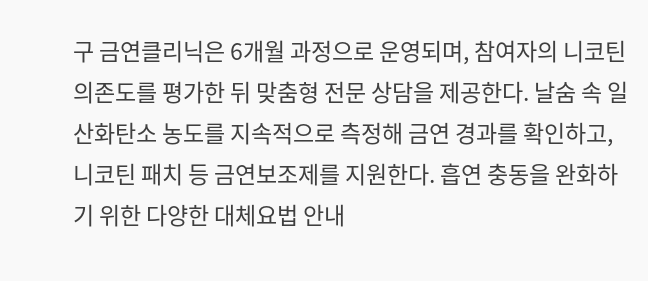구 금연클리닉은 6개월 과정으로 운영되며, 참여자의 니코틴 의존도를 평가한 뒤 맞춤형 전문 상담을 제공한다. 날숨 속 일산화탄소 농도를 지속적으로 측정해 금연 경과를 확인하고, 니코틴 패치 등 금연보조제를 지원한다. 흡연 충동을 완화하기 위한 다양한 대체요법 안내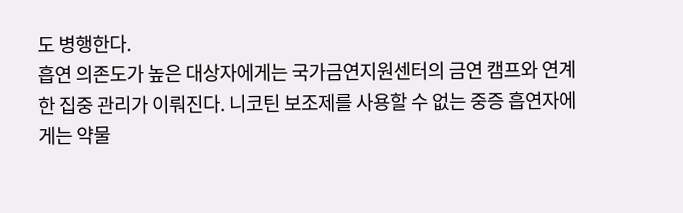도 병행한다.
흡연 의존도가 높은 대상자에게는 국가금연지원센터의 금연 캠프와 연계한 집중 관리가 이뤄진다. 니코틴 보조제를 사용할 수 없는 중증 흡연자에게는 약물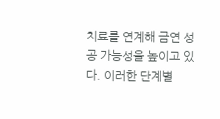치료를 연계해 금연 성공 가능성을 높이고 있다. 이러한 단계별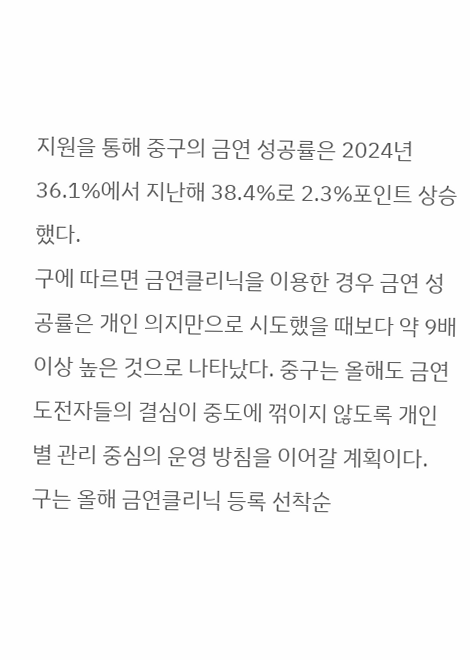지원을 통해 중구의 금연 성공률은 2024년 36.1%에서 지난해 38.4%로 2.3%포인트 상승했다.
구에 따르면 금연클리닉을 이용한 경우 금연 성공률은 개인 의지만으로 시도했을 때보다 약 9배 이상 높은 것으로 나타났다. 중구는 올해도 금연 도전자들의 결심이 중도에 꺾이지 않도록 개인별 관리 중심의 운영 방침을 이어갈 계획이다.
구는 올해 금연클리닉 등록 선착순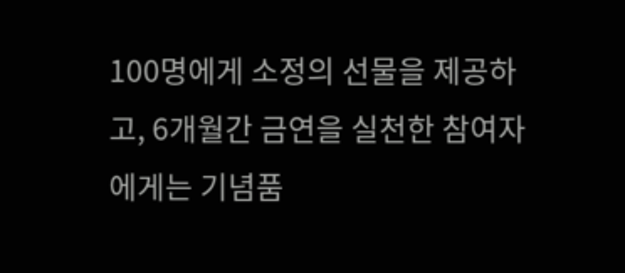100명에게 소정의 선물을 제공하고, 6개월간 금연을 실천한 참여자에게는 기념품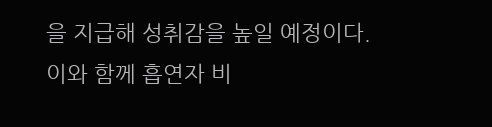을 지급해 성취감을 높일 예정이다. 이와 함께 흡연자 비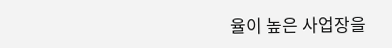율이 높은 사업장을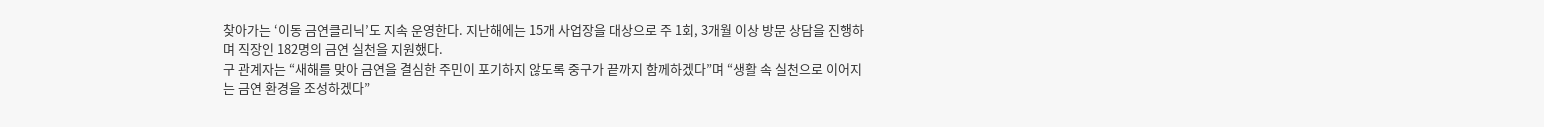찾아가는 ‘이동 금연클리닉’도 지속 운영한다. 지난해에는 15개 사업장을 대상으로 주 1회, 3개월 이상 방문 상담을 진행하며 직장인 182명의 금연 실천을 지원했다.
구 관계자는 “새해를 맞아 금연을 결심한 주민이 포기하지 않도록 중구가 끝까지 함께하겠다”며 “생활 속 실천으로 이어지는 금연 환경을 조성하겠다”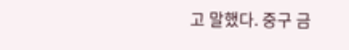고 말했다. 중구 금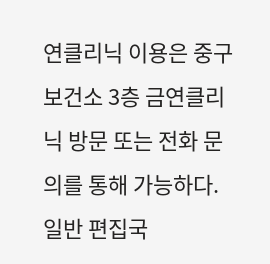연클리닉 이용은 중구보건소 3층 금연클리닉 방문 또는 전화 문의를 통해 가능하다.
일반 편집국